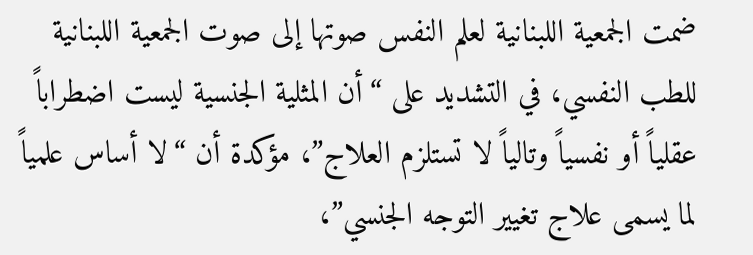ضمت الجمعية اللبنانية لعلم النفس صوتها إلى صوت الجمعية اللبنانية للطب النفسي، في التشديد على “أن المثلية الجنسية ليست اضطراباً عقلياً أو نفسياً وتالياً لا تستلزم العلاج”، مؤكدة أن “لا أساس علمياً لما يسمى علاج تغيير التوجه الجنسي”،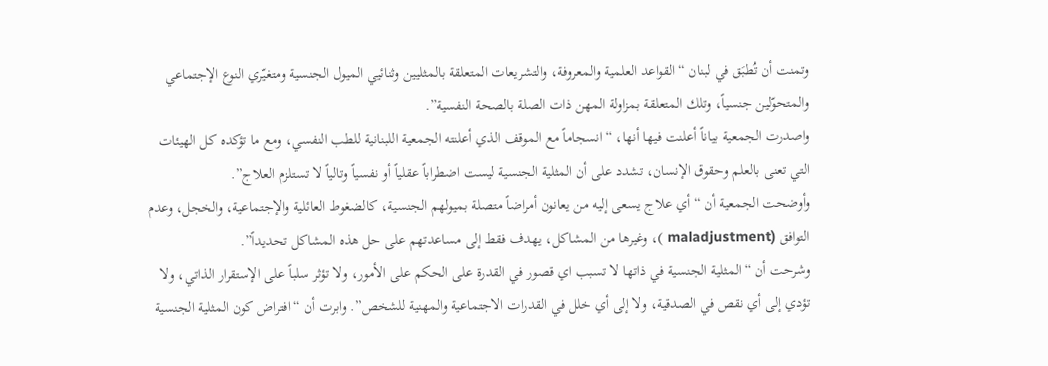وتمنت أن تُطبَق في لبنان “القواعد العلمية والمعروفة، والتشريعات المتعلقة بالمثليين وثنائيي الميول الجنسية ومتغيّري النوع الإجتماعي والمتحوّلين جنسياً، وتلك المتعلقة بمزاولة المهن ذات الصلة بالصحة النفسية”.
واصدرت الجمعية بياناً أعلنت فيها أنها، “انسجاماً مع الموقف الذي أعلنته الجمعية اللبنانية للطب النفسي، ومع ما تؤكده كل الهيئات التي تعنى بالعلم وحقوق الإنسان، تشدد على أن المثلية الجنسية ليست اضطراباً عقلياً أو نفسياً وتالياً لا تستلزم العلاج”.
وأوضحت الجمعية أن “أي علاج يسعى إليه من يعانون أمراضاً متصلة بميولهم الجنسية، كالضغوط العائلية والإجتماعية، والخجل، وعدم التوافق (maladjustment )، وغيرها من المشاكل، يهدف فقط إلى مساعدتهم على حل هذه المشاكل تحديداً”.
وشرحت أن “المثلية الجنسية في ذاتها لا تسبب اي قصور في القدرة على الحكم على الأمور، ولا تؤثر سلباً على الإستقرار الذاتي، ولا تؤدي إلى أي نقص في الصدقية، ولا إلى أي خلل في القدرات الاجتماعية والمهنية للشخص”. وابرت أن “افتراض كون المثلية الجنسية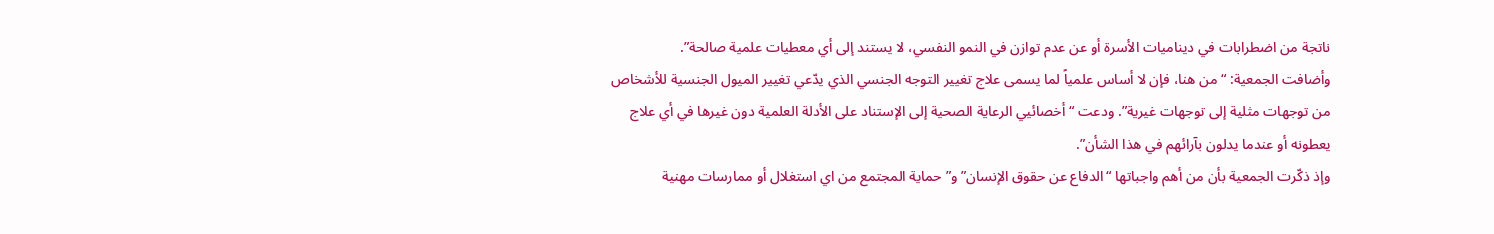ناتجة من اضطرابات في ديناميات الأسرة أو عن عدم توازن في النمو النفسي، لا يستند إلى أي معطيات علمية صالحة”.
وأضافت الجمعية: “من هنا، فإن لا أساس علمياً لما يسمى علاج تغيير التوجه الجنسي الذي يدّعي تغيير الميول الجنسية للأشخاص من توجهات مثلية إلى توجهات غيرية”. ودعت “أخصائيي الرعاية الصحية إلى الإستناد على الأدلة العلمية دون غيرها في أي علاج يعطونه أو عندما يدلون بآرائهم في هذا الشأن”.
وإذ ذكّرت الجمعية بأن من أهم واجباتها “الدفاع عن حقوق الإنسان” و”حماية المجتمع من اي استغلال أو ممارسات مهنية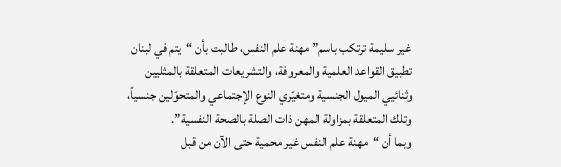غير سليمة ترتكب باسم” مهنة علم النفس، طالبت بأن “يتم في لبنان تطبيق القواعد العلمية والمعروفة، والتشريعات المتعلقة بالمثليين وثنائيي الميول الجنسية ومتغيّري النوع الإجتماعي والمتحوّلين جنسياً، وتلك المتعلقة بمزاولة المهن ذات الصلة بالصحة النفسية”.
وبما أن “مهنة علم النفس غير محمية حتى الآن من قبل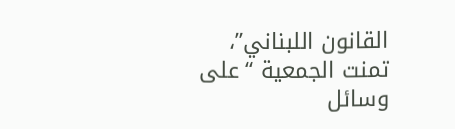القانون اللبناني”، تمنت الجمعية “على وسائل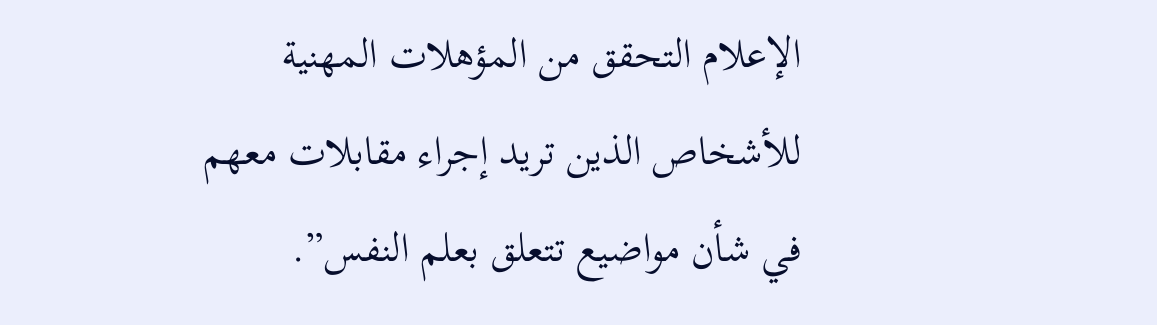الإعلام التحقق من المؤهلات المهنية للأشخاص الذين تريد إجراء مقابلات معهم في شأن مواضيع تتعلق بعلم النفس”.